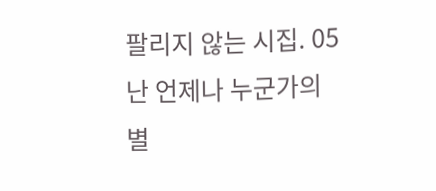팔리지 않는 시집. 05
난 언제나 누군가의 별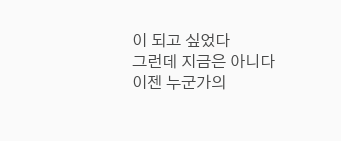이 되고 싶었다
그런데 지금은 아니다
이젠 누군가의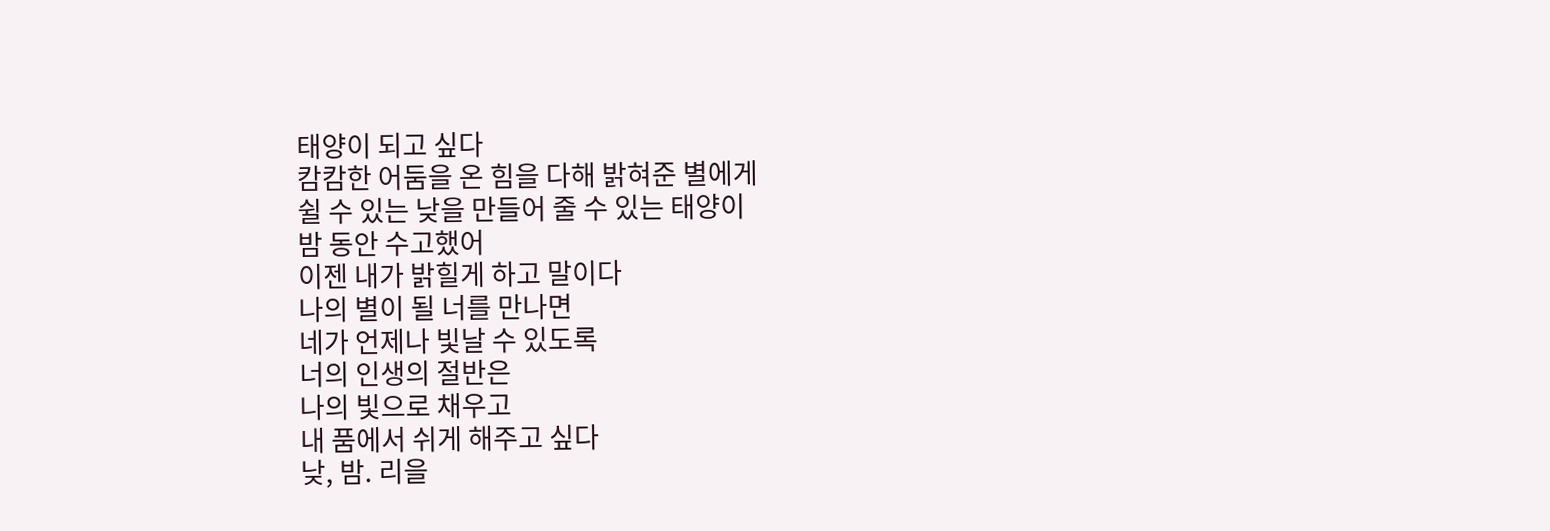태양이 되고 싶다
캄캄한 어둠을 온 힘을 다해 밝혀준 별에게
쉴 수 있는 낮을 만들어 줄 수 있는 태양이
밤 동안 수고했어
이젠 내가 밝힐게 하고 말이다
나의 별이 될 너를 만나면
네가 언제나 빛날 수 있도록
너의 인생의 절반은
나의 빛으로 채우고
내 품에서 쉬게 해주고 싶다
낮, 밤. 리을